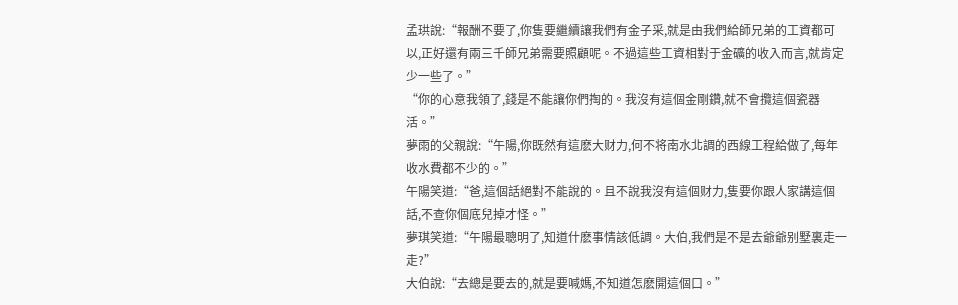孟珙說:“報酬不要了,你隻要繼續讓我們有金子采,就是由我們給師兄弟的工資都可以,正好還有兩三千師兄弟需要照顧呢。不過這些工資相對于金礦的收入而言,就肯定少一些了。”
“你的心意我領了,錢是不能讓你們掏的。我沒有這個金剛鑽,就不會攬這個瓷器活。”
夢雨的父親說:“午陽,你既然有這麽大财力,何不将南水北調的西線工程給做了,每年收水費都不少的。”
午陽笑道:“爸,這個話絕對不能說的。且不說我沒有這個财力,隻要你跟人家講這個話,不查你個底兒掉才怪。”
夢琪笑道:“午陽最聰明了,知道什麽事情該低調。大伯,我們是不是去爺爺别墅裏走一走?”
大伯說:“去總是要去的,就是要喊媽,不知道怎麽開這個口。”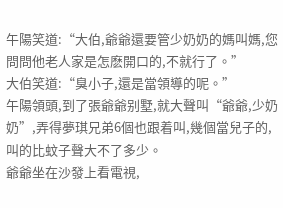午陽笑道:“大伯,爺爺還要管少奶奶的媽叫媽,您問問他老人家是怎麽開口的,不就行了。”
大伯笑道:“臭小子,還是當領導的呢。”
午陽領頭,到了張爺爺别墅,就大聲叫“爺爺,少奶奶”,弄得夢琪兄弟6個也跟着叫,幾個當兒子的,叫的比蚊子聲大不了多少。
爺爺坐在沙發上看電視,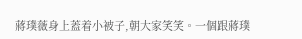蔣璞薇身上蓋着小被子,朝大家笑笑。一個跟蔣璞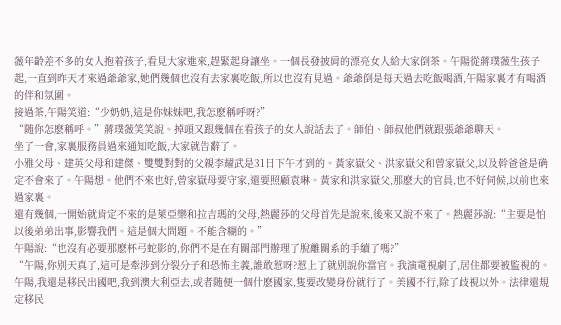薇年齡差不多的女人抱着孩子,看見大家進來,趕緊起身讓坐。一個長發披肩的漂亮女人給大家倒茶。午陽從蔣璞薇生孩子起,一直到昨天才來過爺爺家,她們幾個也沒有去家裏吃飯,所以也沒有見過。爺爺倒是每天過去吃飯喝酒,午陽家裏才有喝酒的伴和氛圍。
接過茶,午陽笑道:“少奶奶,這是你妹妹吧,我怎麽稱呼呀?”
“随你怎麽稱呼。”蔣璞薇笑笑說。掉頭又跟幾個在看孩子的女人說話去了。師伯、師叔他們就跟張爺爺聊天。
坐了一會,家裏服務員過來通知吃飯,大家就告辭了。
小雅父母、建英父母和建傑、雙雙對對的父親李耀武是31日下午才到的。黃家嶽父、洪家嶽父和曾家嶽父,以及幹爸爸是确定不會來了。午陽想。他們不來也好,曾家嶽母要守家,還要照顧袁琳。黃家和洪家嶽父,那麽大的官員,也不好伺候,以前也來過家裏。
還有幾個,一開始就肯定不來的是萊亞樂和拉吉瑪的父母,熱麗莎的父母首先是說來,後來又說不來了。熱麗莎說:“主要是怕以後弟弟出事,影響我們。這是個大問題。不能含糊的。”
午陽說:“也沒有必要那麽杯弓蛇影的,你們不是在有關部門辦理了脫離關系的手續了嗎?”
“午陽,你别天真了,這可是牽涉到分裂分子和恐怖主義,誰敢惹呀?惹上了就别說你當官。我演電視劇了,居住都要被監視的。午陽,我還是移民出國吧,我到澳大利亞去,或者随便一個什麽國家,隻要改變身份就行了。美國不行,除了歧視以外。法律還規定移民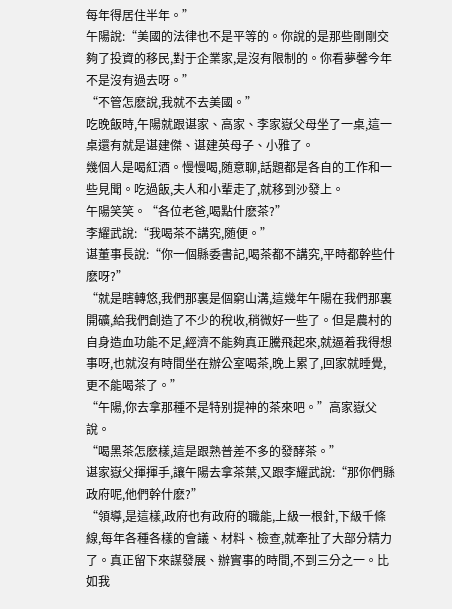每年得居住半年。”
午陽說:“美國的法律也不是平等的。你說的是那些剛剛交夠了投資的移民,對于企業家,是沒有限制的。你看夢馨今年不是沒有過去呀。”
“不管怎麽說,我就不去美國。”
吃晚飯時,午陽就跟谌家、高家、李家嶽父母坐了一桌,這一桌還有就是谌建傑、谌建英母子、小雅了。
幾個人是喝紅酒。慢慢喝,随意聊,話題都是各自的工作和一些見聞。吃過飯,夫人和小輩走了,就移到沙發上。
午陽笑笑。“各位老爸,喝點什麽茶?”
李耀武說:“我喝茶不講究,随便。”
谌董事長說:“你一個縣委書記,喝茶都不講究,平時都幹些什麽呀?”
“就是瞎轉悠,我們那裏是個窮山溝,這幾年午陽在我們那裏開礦,給我們創造了不少的稅收,稍微好一些了。但是農村的自身造血功能不足,經濟不能夠真正騰飛起來,就逼着我得想事呀,也就沒有時間坐在辦公室喝茶,晚上累了,回家就睡覺,更不能喝茶了。”
“午陽,你去拿那種不是特别提神的茶來吧。”高家嶽父說。
“喝黑茶怎麽樣,這是跟熟普差不多的發酵茶。”
谌家嶽父揮揮手,讓午陽去拿茶葉,又跟李耀武說:“那你們縣政府呢,他們幹什麽?”
“領導,是這樣,政府也有政府的職能,上級一根針,下級千條線,每年各種各樣的會議、材料、檢查,就牽扯了大部分精力了。真正留下來謀發展、辦實事的時間,不到三分之一。比如我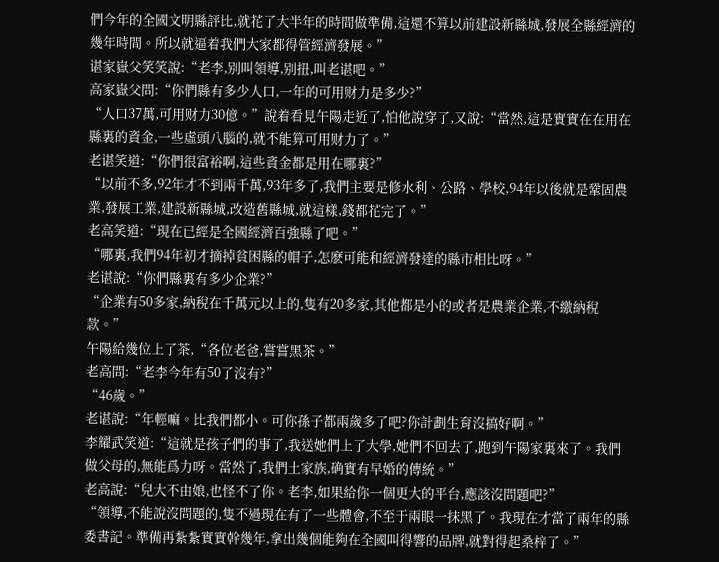們今年的全國文明縣評比,就花了大半年的時間做準備,這還不算以前建設新縣城,發展全縣經濟的幾年時間。所以就逼着我們大家都得管經濟發展。”
谌家嶽父笑笑說:“老李,别叫領導,别扭,叫老谌吧。”
高家嶽父問:“你們縣有多少人口,一年的可用财力是多少?”
“人口37萬,可用财力30億。”說着看見午陽走近了,怕他說穿了,又說:“當然,這是實實在在用在縣裏的資金,一些虛頭八腦的,就不能算可用财力了。”
老谌笑道:“你們很富裕啊,這些資金都是用在哪裏?”
“以前不多,92年才不到兩千萬,93年多了,我們主要是修水利、公路、學校,94年以後就是鞏固農業,發展工業,建設新縣城,改造舊縣城,就這樣,錢都花完了。”
老高笑道:“現在已經是全國經濟百強縣了吧。”
“哪裏,我們94年初才摘掉貧困縣的帽子,怎麽可能和經濟發達的縣市相比呀。”
老谌說:“你們縣裏有多少企業?”
“企業有50多家,納稅在千萬元以上的,隻有20多家,其他都是小的或者是農業企業,不繳納稅款。”
午陽給幾位上了茶,“各位老爸,嘗嘗黑茶。”
老高問:“老李今年有50了沒有?”
“46歲。”
老谌說:“年輕嘛。比我們都小。可你孫子都兩歲多了吧?你計劃生育沒搞好啊。”
李耀武笑道:“這就是孩子們的事了,我送她們上了大學,她們不回去了,跑到午陽家裏來了。我們做父母的,無能爲力呀。當然了,我們土家族,确實有早婚的傳統。”
老高說:“兒大不由娘,也怪不了你。老李,如果給你一個更大的平台,應該沒問題吧?”
“領導,不能說沒問題的,隻不過現在有了一些體會,不至于兩眼一抹黑了。我現在才當了兩年的縣委書記。準備再紮紮實實幹幾年,拿出幾個能夠在全國叫得響的品牌,就對得起桑梓了。”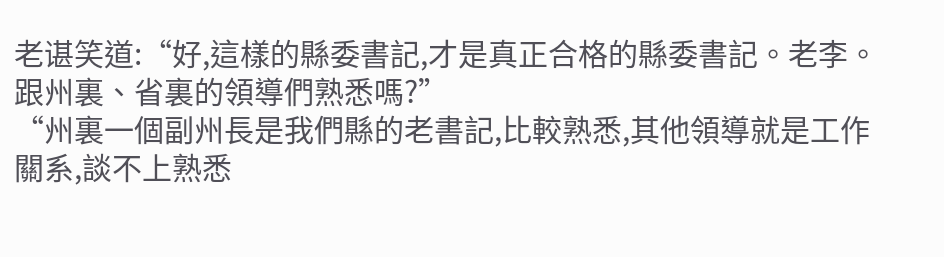老谌笑道:“好,這樣的縣委書記,才是真正合格的縣委書記。老李。跟州裏、省裏的領導們熟悉嗎?”
“州裏一個副州長是我們縣的老書記,比較熟悉,其他領導就是工作關系,談不上熟悉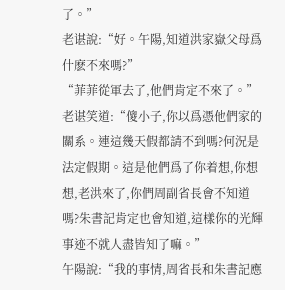了。”
老谌說:“好。午陽,知道洪家嶽父母爲什麽不來嗎?”
“菲菲從軍去了,他們肯定不來了。”
老谌笑道:“傻小子,你以爲憑他們家的關系。連這幾天假都請不到嗎?何況是法定假期。這是他們爲了你着想,你想想,老洪來了,你們周副省長會不知道嗎?朱書記肯定也會知道,這樣你的光輝事迹不就人盡皆知了嘛。”
午陽說:“我的事情,周省長和朱書記應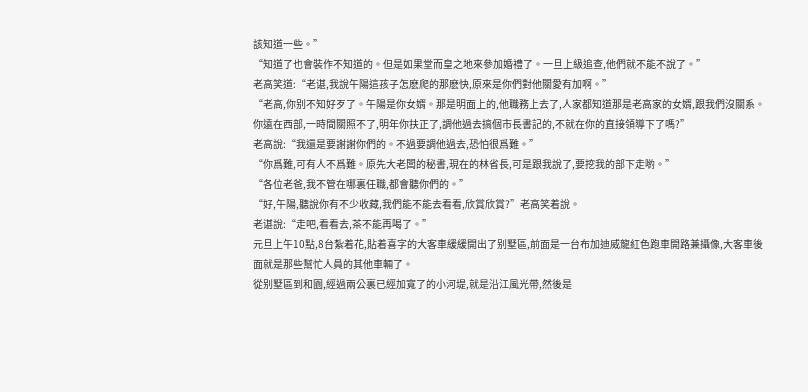該知道一些。”
“知道了也會裝作不知道的。但是如果堂而皇之地來參加婚禮了。一旦上級追查,他們就不能不說了。”
老高笑道:“老谌,我說午陽這孩子怎麽爬的那麽快,原來是你們對他關愛有加啊。”
“老高,你别不知好歹了。午陽是你女婿。那是明面上的,他職務上去了,人家都知道那是老高家的女婿,跟我們沒關系。你遠在西部,一時間關照不了,明年你扶正了,調他過去搞個市長書記的,不就在你的直接領導下了嗎?”
老高說:“我還是要謝謝你們的。不過要調他過去,恐怕很爲難。”
“你爲難,可有人不爲難。原先大老闆的秘書,現在的林省長,可是跟我說了,要挖我的部下走喲。”
“各位老爸,我不管在哪裏任職,都會聽你們的。”
“好,午陽,聽說你有不少收藏,我們能不能去看看,欣賞欣賞?”老高笑着說。
老谌說:“走吧,看看去,茶不能再喝了。”
元旦上午10點,8台紮着花,貼着喜字的大客車緩緩開出了别墅區,前面是一台布加迪威龍紅色跑車開路兼攝像,大客車後面就是那些幫忙人員的其他車輛了。
從别墅區到和園,經過兩公裏已經加寬了的小河堤,就是沿江風光帶,然後是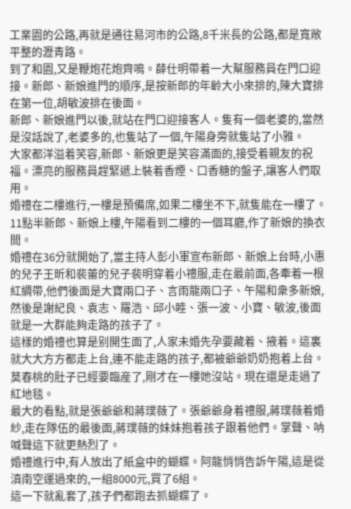工業園的公路,再就是通往易河市的公路,8千米長的公路,都是寬敞平整的瀝青路。
到了和園,又是鞭炮花炮齊鳴。薛仕明帶着一大幫服務員在門口迎接。新郎、新娘進門的順序,是按新郎的年齡大小來排的,陳大寶排在第一位,胡敏波排在後面。
新郎、新娘進門以後,就站在門口迎接客人。隻有一個老婆的,當然是沒話說了,老婆多的,也隻站了一個,午陽身旁就隻站了小雅。
大家都洋溢着笑容,新郎、新娘更是笑容滿面的,接受着親友的祝福。漂亮的服務員趕緊遞上裝着香煙、口香糖的盤子,讓客人們取用。
婚禮在二樓進行,一樓是預備席,如果二樓坐不下,就隻能在一樓了。11點半新郎、新娘上樓,午陽看到二樓的一個耳廳,作了新娘的換衣間。
婚禮在36分就開始了,當主持人彭小軍宣布新郎、新娘上台時,小惠的兒子王昕和裴蕾的兒子裴明穿着小禮服,走在最前面,各牽着一根紅綢帶,他們後面是大寶兩口子、言雨龍兩口子、午陽和衆多新娘,然後是謝紀良、袁志、羅浩、邱小睦、張一波、小寶、敏波,後面就是一大群能夠走路的孩子了。
這樣的婚禮也算是别開生面了,人家未婚先孕要藏着、掖着。這裏就大大方方都走上台,連不能走路的孩子,都被爺爺奶奶抱着上台。
莫春桃的肚子已經要臨産了,剛才在一樓她沒站。現在還是走過了紅地毯。
最大的看點,就是張爺爺和蔣璞薇了。張爺爺身着禮服,蔣璞薇着婚紗,走在隊伍的最後面,蔣璞薇的妹妹抱着孩子跟着他們。掌聲、呐喊聲這下就更熱烈了。
婚禮進行中,有人放出了紙盒中的蝴蝶。阿龍悄悄告訴午陽,這是從滇南空運過來的,一組8000元,買了6組。
這一下就亂套了,孩子們都跑去抓蝴蝶了。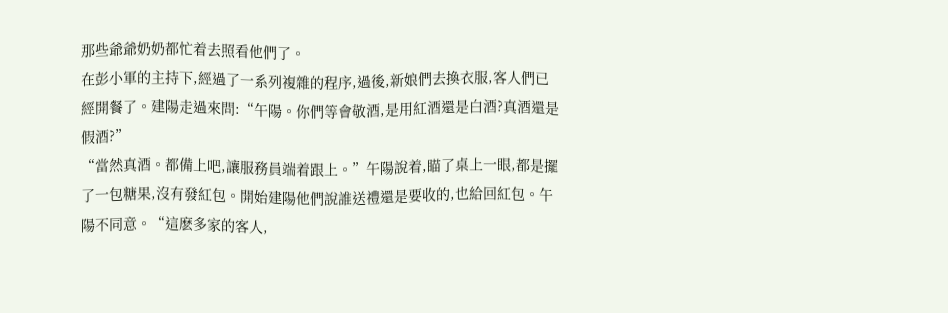那些爺爺奶奶都忙着去照看他們了。
在彭小軍的主持下,經過了一系列複雜的程序,過後,新娘們去換衣服,客人們已經開餐了。建陽走過來問:“午陽。你們等會敬酒,是用紅酒還是白酒?真酒還是假酒?”
“當然真酒。都備上吧,讓服務員端着跟上。”午陽說着,瞄了桌上一眼,都是擺了一包糖果,沒有發紅包。開始建陽他們說誰送禮還是要收的,也給回紅包。午陽不同意。“這麽多家的客人,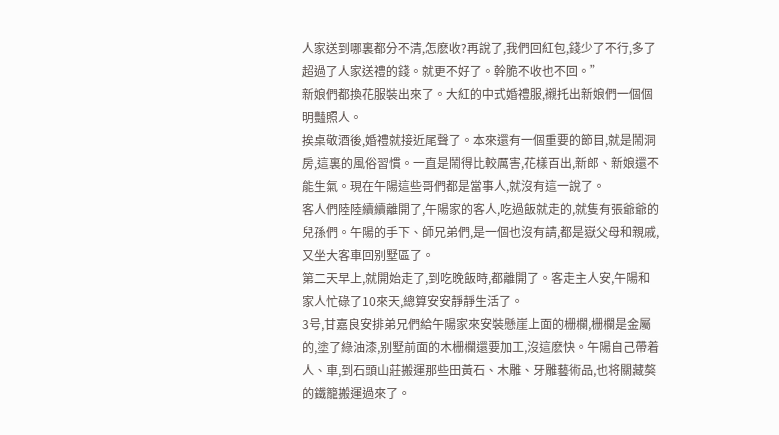人家送到哪裏都分不清,怎麽收?再說了,我們回紅包,錢少了不行,多了超過了人家送禮的錢。就更不好了。幹脆不收也不回。”
新娘們都換花服裝出來了。大紅的中式婚禮服,襯托出新娘們一個個明豔照人。
挨桌敬酒後,婚禮就接近尾聲了。本來還有一個重要的節目,就是鬧洞房,這裏的風俗習慣。一直是鬧得比較厲害,花樣百出,新郎、新娘還不能生氣。現在午陽這些哥們都是當事人,就沒有這一說了。
客人們陸陸續續離開了,午陽家的客人,吃過飯就走的,就隻有張爺爺的兒孫們。午陽的手下、師兄弟們,是一個也沒有請,都是嶽父母和親戚,又坐大客車回别墅區了。
第二天早上,就開始走了,到吃晚飯時,都離開了。客走主人安,午陽和家人忙碌了10來天,總算安安靜靜生活了。
3号,甘嘉良安排弟兄們給午陽家來安裝懸崖上面的栅欄,栅欄是金屬的,塗了綠油漆,别墅前面的木栅欄還要加工,沒這麽快。午陽自己帶着人、車,到石頭山莊搬運那些田黃石、木雕、牙雕藝術品,也将關藏獒的鐵籠搬運過來了。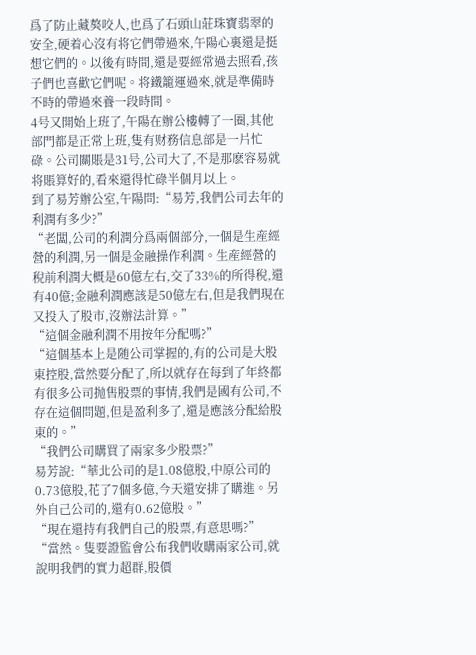爲了防止藏獒咬人,也爲了石頭山莊珠寶翡翠的安全,硬着心沒有将它們帶過來,午陽心裏還是挺想它們的。以後有時間,還是要經常過去照看,孩子們也喜歡它們呢。将鐵籠運過來,就是準備時不時的帶過來養一段時間。
4号又開始上班了,午陽在辦公樓轉了一圈,其他部門都是正常上班,隻有财務信息部是一片忙碌。公司關賬是31号,公司大了,不是那麽容易就将賬算好的,看來還得忙碌半個月以上。
到了易芳辦公室,午陽問:“易芳,我們公司去年的利潤有多少?”
“老闆,公司的利潤分爲兩個部分,一個是生産經營的利潤,另一個是金融操作利潤。生産經營的稅前利潤大概是60億左右,交了33%的所得稅,還有40億;金融利潤應該是50億左右,但是我們現在又投入了股市,沒辦法計算。”
“這個金融利潤不用按年分配嗎?”
“這個基本上是随公司掌握的,有的公司是大股東控股,當然要分配了,所以就存在每到了年終都有很多公司抛售股票的事情,我們是國有公司,不存在這個問題,但是盈利多了,還是應該分配給股東的。”
“我們公司購買了兩家多少股票?”
易芳說:“華北公司的是1.08億股,中原公司的0.73億股,花了7個多億,今天還安排了購進。另外自己公司的,還有0.62億股。”
“現在還持有我們自己的股票,有意思嗎?”
“當然。隻要證監會公布我們收購兩家公司,就說明我們的實力超群,股價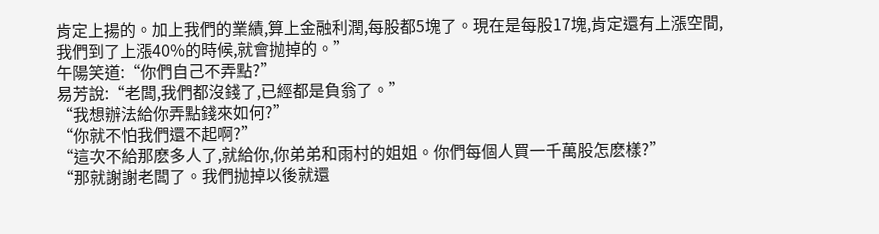肯定上揚的。加上我們的業績,算上金融利潤,每股都5塊了。現在是每股17塊,肯定還有上漲空間,我們到了上漲40%的時候,就會抛掉的。”
午陽笑道:“你們自己不弄點?”
易芳說:“老闆,我們都沒錢了,已經都是負翁了。”
“我想辦法給你弄點錢來如何?”
“你就不怕我們還不起啊?”
“這次不給那麽多人了,就給你,你弟弟和雨村的姐姐。你們每個人買一千萬股怎麽樣?”
“那就謝謝老闆了。我們抛掉以後就還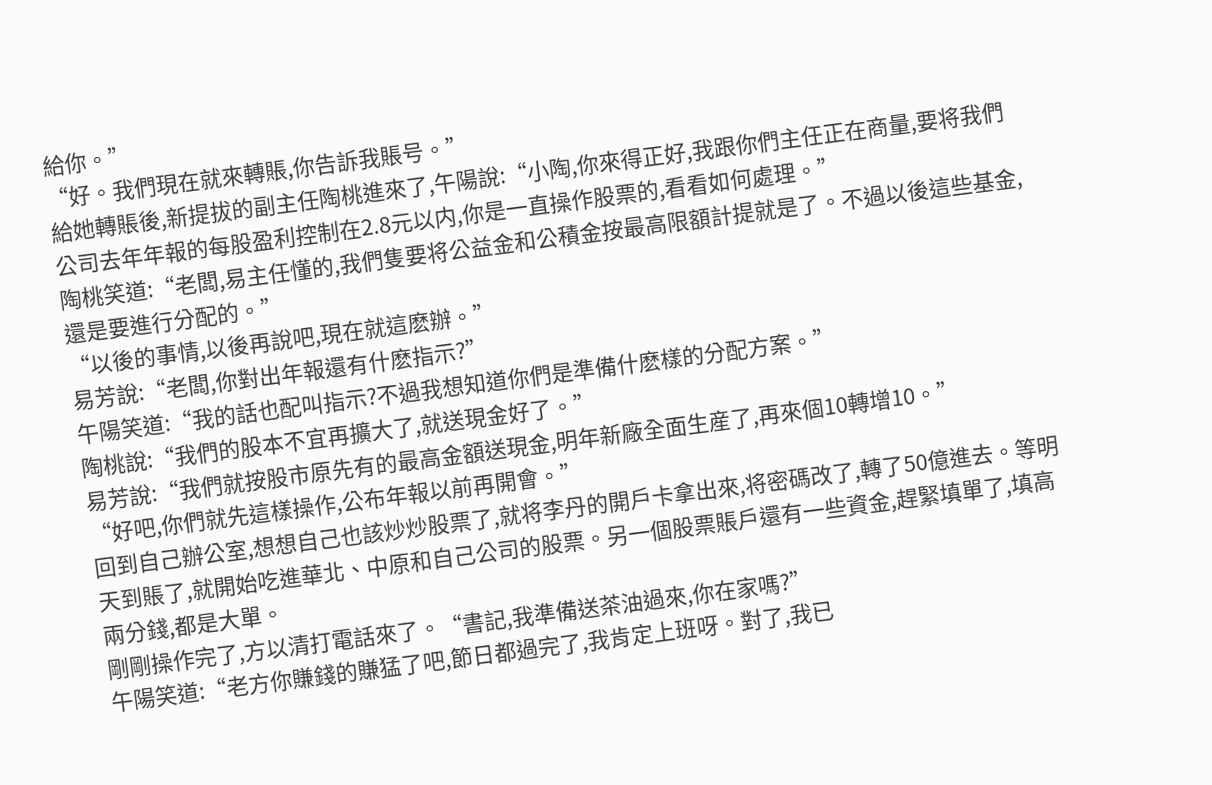給你。”
“好。我們現在就來轉賬,你告訴我賬号。”
給她轉賬後,新提拔的副主任陶桃進來了,午陽說:“小陶,你來得正好,我跟你們主任正在商量,要将我們公司去年年報的每股盈利控制在2.8元以内,你是一直操作股票的,看看如何處理。”
陶桃笑道:“老闆,易主任懂的,我們隻要将公益金和公積金按最高限額計提就是了。不過以後這些基金,還是要進行分配的。”
“以後的事情,以後再說吧,現在就這麽辦。”
易芳說:“老闆,你對出年報還有什麽指示?”
午陽笑道:“我的話也配叫指示?不過我想知道你們是準備什麽樣的分配方案。”
陶桃說:“我們的股本不宜再擴大了,就送現金好了。”
易芳說:“我們就按股市原先有的最高金額送現金,明年新廠全面生産了,再來個10轉增10。”
“好吧,你們就先這樣操作,公布年報以前再開會。”
回到自己辦公室,想想自己也該炒炒股票了,就将李丹的開戶卡拿出來,将密碼改了,轉了50億進去。等明天到賬了,就開始吃進華北、中原和自己公司的股票。另一個股票賬戶還有一些資金,趕緊填單了,填高兩分錢,都是大單。
剛剛操作完了,方以清打電話來了。“書記,我準備送茶油過來,你在家嗎?”
午陽笑道:“老方你賺錢的賺猛了吧,節日都過完了,我肯定上班呀。對了,我已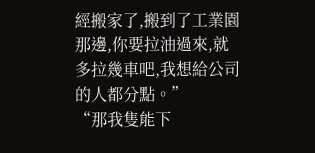經搬家了,搬到了工業園那邊,你要拉油過來,就多拉幾車吧,我想給公司的人都分點。”
“那我隻能下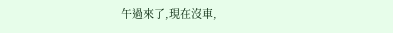午過來了,現在沒車,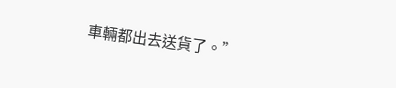車輛都出去送貨了。”